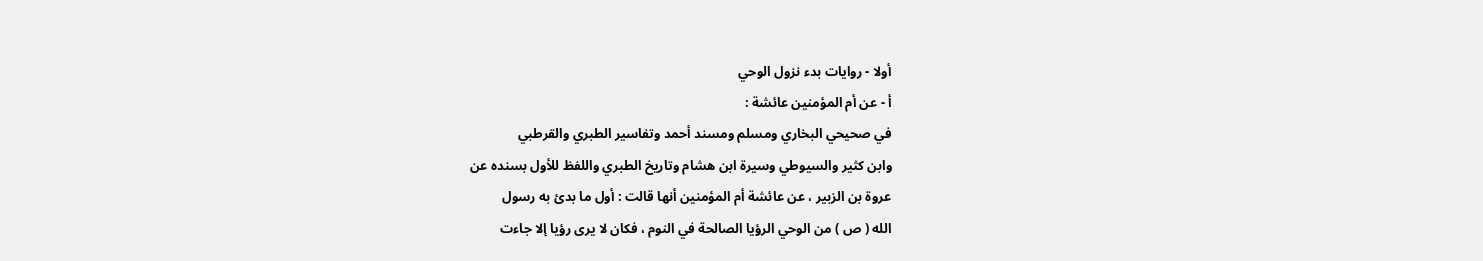أولا - روايات بدء نزول الوحي
أ - عن أم المؤمنين عائشة :
في صحيحي البخاري ومسلم ومسند أحمد وتفاسير الطبري والقرطبي
وابن كثير والسيوطي وسيرة ابن هشام وتاريخ الطبري واللفظ للأول بسنده عن
عروة بن الزبير ، عن عائشة أم المؤمنين أنها قالت : أول ما بدئ به رسول
الله ( ص ) من الوحي الرؤيا الصالحة في النوم ، فكان لا يرى رؤيا إلا جاءت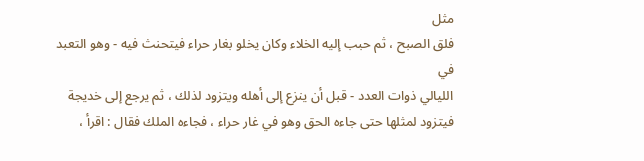مثل
فلق الصبح ، ثم حبب إليه الخلاء وكان يخلو بغار حراء فيتحنث فيه - وهو التعبد في
الليالي ذوات العدد - قبل أن ينزع إلى أهله ويتزود لذلك ، ثم يرجع إلى خديجة
فيتزود لمثلها حتى جاءه الحق وهو في غار حراء ، فجاءه الملك فقال : اقرأ ،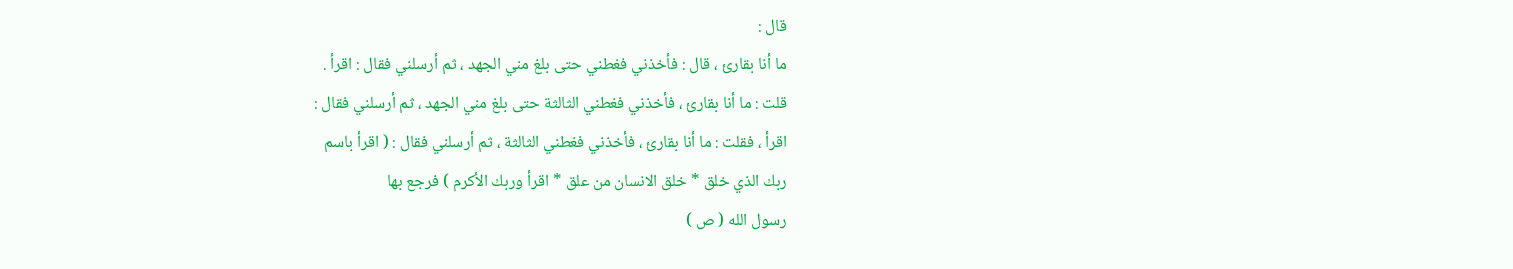قال :
ما أنا بقارئ ، قال : فأخذني فغطني حتى بلغ مني الجهد ، ثم أرسلني فقال : اقرأ .
قلت : ما أنا بقارئ ، فأخذني فغطني الثالثة حتى بلغ مني الجهد ، ثم أرسلني فقال :
اقرأ ، فقلت : ما أنا بقارئ ، فأخذني فغطني الثالثة ، ثم أرسلني فقال : ( اقرأ باسم
ربك الذي خلق * خلق الانسان من علق * اقرأ وربك الأكرم ) فرجع بها
رسول الله ( ص )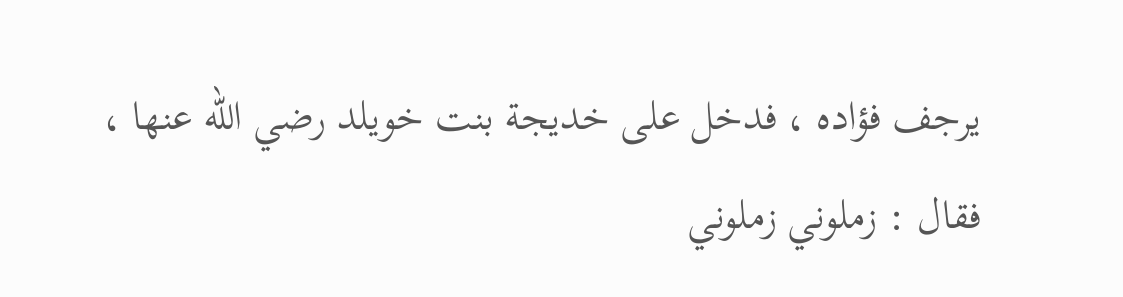يرجف فؤاده ، فدخل على خديجة بنت خويلد رضي الله عنها ،
فقال : زملوني زملوني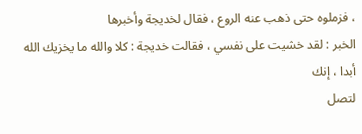، فزملوه حتى ذهب عنه الروع ، فقال لخديجة وأخبرها
الخبر : لقد خشيت على نفسي ، فقالت خديجة : كلا والله ما يخزيك الله أبدا ، إنك
لتصل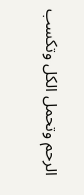الرحم وتحمل الكل وتكسب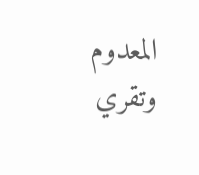المعدوم وتقري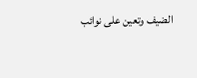الضيف وتعين على نوائب